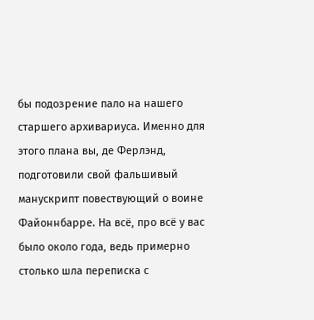бы подозрение пало на нашего старшего архивариуса. Именно для этого плана вы, де Ферлэнд, подготовили свой фальшивый манускрипт повествующий о воине Файоннбарре. На всё, про всё у вас было около года, ведь примерно столько шла переписка с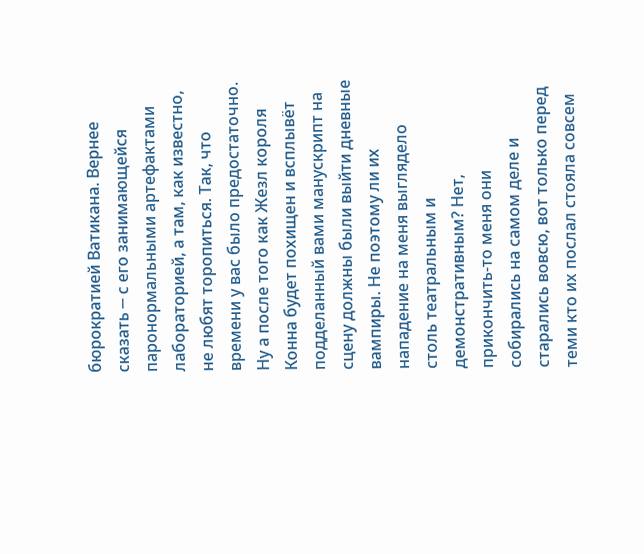бюрократией Ватикана. Вернее сказать ─ с его занимающейся паронормальными артефактами лабораторией, а там, как известно, не любят торопиться. Так, что времени у вас было предостаточно. Ну а после того как Жезл короля Конна будет похищен и всплывёт подделанный вами манускрипт на сцену должны были выйти дневные вампиры. Не поэтому ли их нападение на меня выглядело столь театральным и демонстративным? Нет, прикончить-то меня они собирались на самом деле и старались вовсю, вот только перед теми кто их послал стояла совсем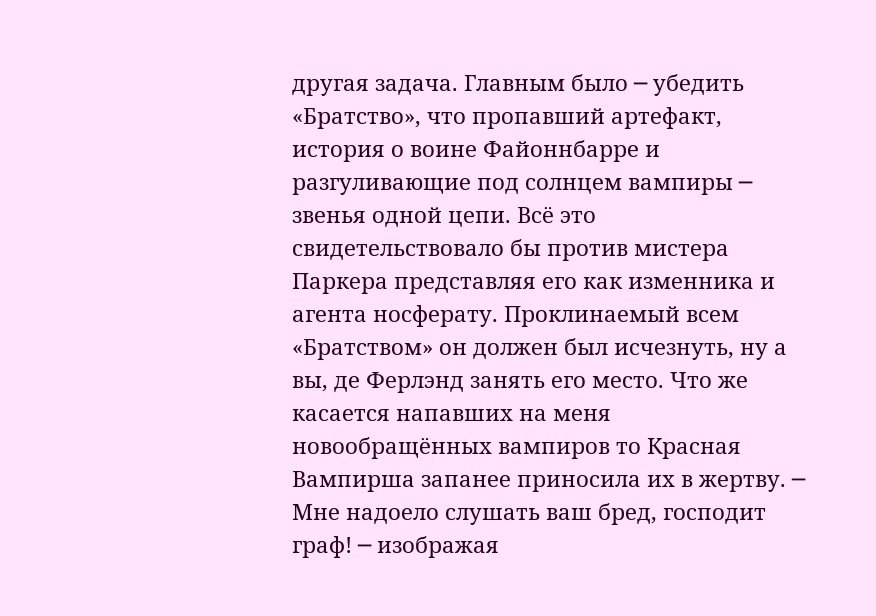другая задача. Главным было ─ убедить «Братство», что пропавший артефакт, история о воине Файоннбарре и разгуливающие под солнцем вампиры ─ звенья одной цепи. Всё это свидетельствовало бы против мистера Паркера представляя его как изменника и агента носферату. Проклинаемый всем «Братством» он должен был исчезнуть, ну а вы, де Ферлэнд занять его место. Что же касается напавших на меня новообращённых вампиров то Красная Вампирша запанее приносила их в жертву. ─ Мне надоело слушать ваш бред, господит граф! ─ изображая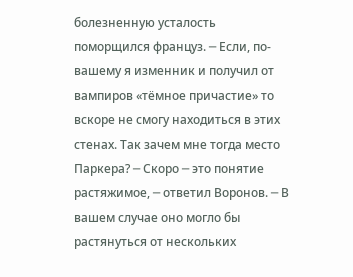болезненную усталость поморщился француз. ─ Если, по-вашему я изменник и получил от вампиров «тёмное причастие» то вскоре не смогу находиться в этих стенах. Так зачем мне тогда место Паркера? ─ Скоро ─ это понятие растяжимое, ─ ответил Воронов. ─ В вашем случае оно могло бы растянуться от нескольких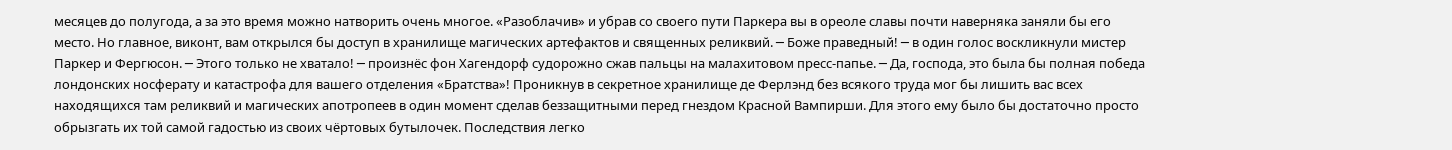месяцев до полугода, а за это время можно натворить очень многое. «Разоблачив» и убрав со своего пути Паркера вы в ореоле славы почти наверняка заняли бы его место. Но главное, виконт, вам открылся бы доступ в хранилище магических артефактов и священных реликвий. ─ Боже праведный! ─ в один голос воскликнули мистер Паркер и Фергюсон. ─ Этого только не хватало! ─ произнёс фон Хагендорф судорожно сжав пальцы на малахитовом пресс-папье. ─ Да, господа, это была бы полная победа лондонских носферату и катастрофа для вашего отделения «Братства»! Проникнув в секретное хранилище де Ферлэнд без всякого труда мог бы лишить вас всех находящихся там реликвий и магических апотропеев в один момент сделав беззащитными перед гнездом Красной Вампирши. Для этого ему было бы достаточно просто обрызгать их той самой гадостью из своих чёртовых бутылочек. Последствия легко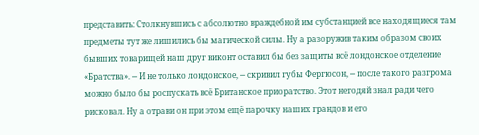представить: Столкнувшись с абсолютно враждебной им субстанцией все находящиеся там предметы тут же лишились бы магической силы. Ну а разоружив таким образом своих бывших товарищей наш друг виконт оставил бы без защиты всё лондонское отделение «Братства». ─ И не только лондонское, ─ скривил губы Фергюсон, ─ после такого разгрома можно было бы роспускать всё Британское приоратство. Этот негодяй знал ради чего рисковал. Ну а отрави он при этом ещё парочку наших грандов и его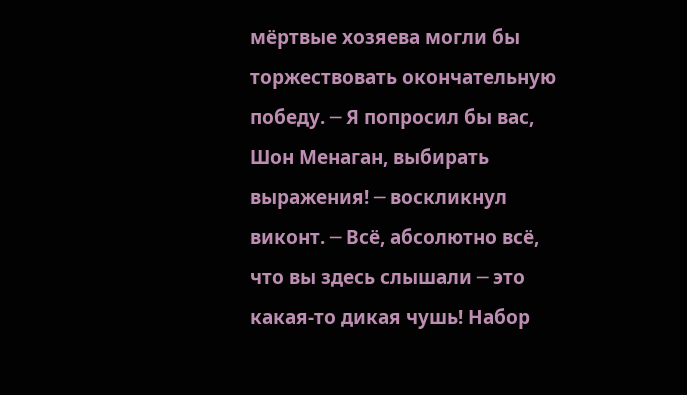мёртвые хозяева могли бы торжествовать окончательную победу. ─ Я попросил бы вас, Шон Менаган, выбирать выражения! ─ воскликнул виконт. ─ Всё, абсолютно всё, что вы здесь слышали ─ это какая-то дикая чушь! Набор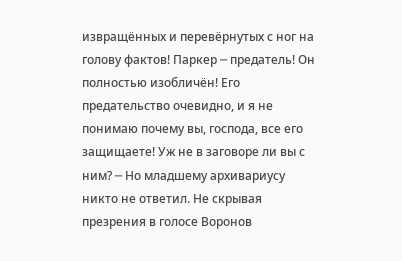извращённых и перевёрнутых с ног на голову фактов! Паркер ─ предатель! Он полностью изобличён! Его предательство очевидно, и я не понимаю почему вы, господа, все его защищаете! Уж не в заговоре ли вы с ним? ─ Но младшему архивариусу никто не ответил. Не скрывая презрения в голосе Воронов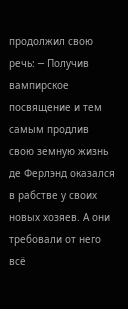продолжил свою речь: ─ Получив вампирское посвящение и тем самым продлив свою земную жизнь де Ферлэнд оказался в рабстве у своих новых хозяев. А они требовали от него всё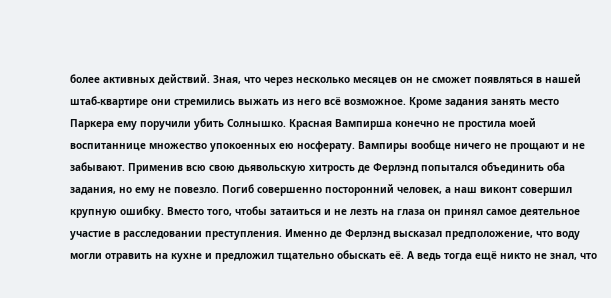более активных действий. Зная, что через несколько месяцев он не сможет появляться в нашей штаб-квартире они стремились выжать из него всё возможное. Кроме задания занять место Паркера ему поручили убить Солнышко. Красная Вампирша конечно не простила моей воспитаннице множество упокоенных ею носферату. Вампиры вообще ничего не прощают и не забывают. Применив всю свою дьявольскую хитрость де Ферлэнд попытался объединить оба задания, но ему не повезло. Погиб совершенно посторонний человек, а наш виконт совершил крупную ошибку. Вместо того, чтобы затаиться и не лезть на глаза он принял самое деятельное участие в расследовании преступления. Именно де Ферлэнд высказал предположение, что воду могли отравить на кухне и предложил тщательно обыскать её. А ведь тогда ещё никто не знал, что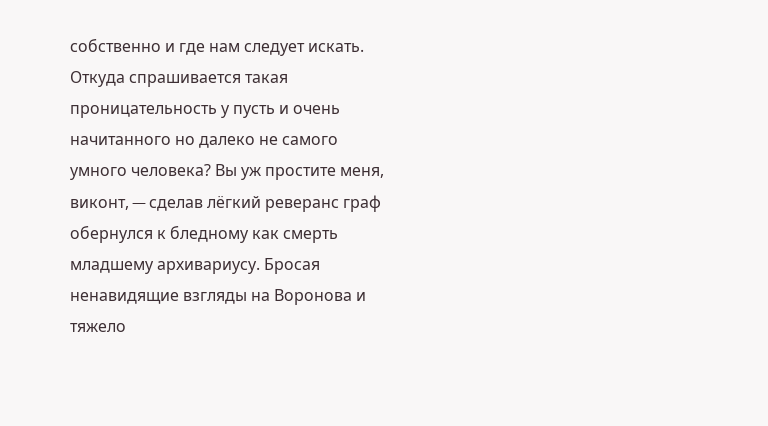собственно и где нам следует искать. Откуда спрашивается такая проницательность у пусть и очень начитанного но далеко не самого умного человека? Вы уж простите меня, виконт, ─ сделав лёгкий реверанс граф обернулся к бледному как смерть младшему архивариусу. Бросая ненавидящие взгляды на Воронова и тяжело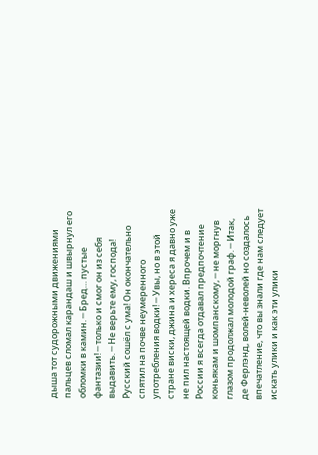дыша тот судорожными движениями пальцев сломал карандаш и швырнул его обломки в камин. ─ Бред… пустые фантазии! ─ только и смог он из себя выдавить. ─ Не верьте ему, господа! Русский сошёл с ума! Он окончательно спятил на почве неумеренного употребления водки! ─ Увы, но в этой стране виски, джина и хереса я давно уже не пил настоящей водки. Впрочем и в России я всегда отдавал предпочтение коньякам и шомпанскому, ─ не моргнув глазом продолжал молодой граф. ─ Итак, де Ферлэнд, волей-неволей но создалось впечатление, что вы знали где нам следует искать улики и как эти улики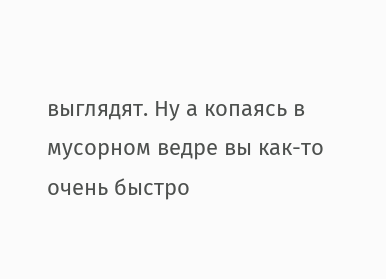выглядят. Ну а копаясь в мусорном ведре вы как-то очень быстро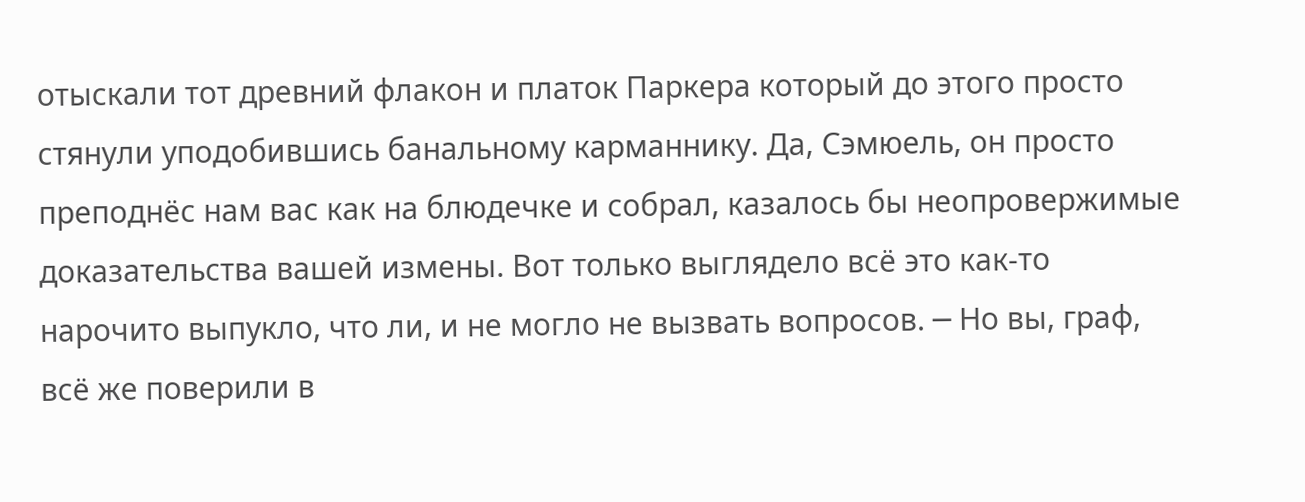отыскали тот древний флакон и платок Паркера который до этого просто стянули уподобившись банальному карманнику. Да, Сэмюель, он просто преподнёс нам вас как на блюдечке и собрал, казалось бы неопровержимые доказательства вашей измены. Вот только выглядело всё это как-то нарочито выпукло, что ли, и не могло не вызвать вопросов. ─ Но вы, граф, всё же поверили в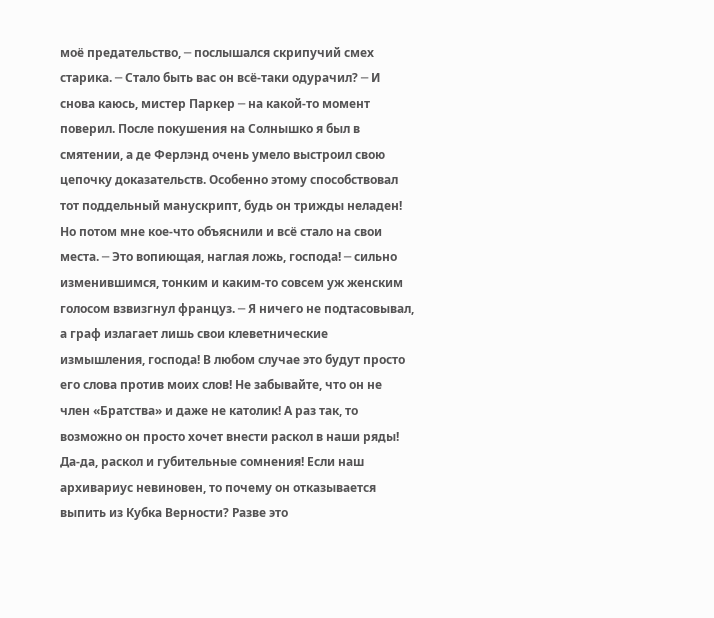моё предательство, ─ послышался скрипучий смех старика. ─ Стало быть вас он всё-таки одурачил? ─ И снова каюсь, мистер Паркер ─ на какой-то момент поверил. После покушения на Солнышко я был в смятении, а де Ферлэнд очень умело выстроил свою цепочку доказательств. Особенно этому способствовал тот поддельный манускрипт, будь он трижды неладен! Но потом мне кое-что объяснили и всё стало на свои места. ─ Это вопиющая, наглая ложь, господа! ─ сильно изменившимся, тонким и каким-то совсем уж женским голосом взвизгнул француз. ─ Я ничего не подтасовывал, а граф излагает лишь свои клеветнические измышления, господа! В любом случае это будут просто его слова против моих слов! Не забывайте, что он не член «Братства» и даже не католик! А раз так, то возможно он просто хочет внести раскол в наши ряды! Да-да, раскол и губительные сомнения! Если наш архивариус невиновен, то почему он отказывается выпить из Кубка Верности? Разве это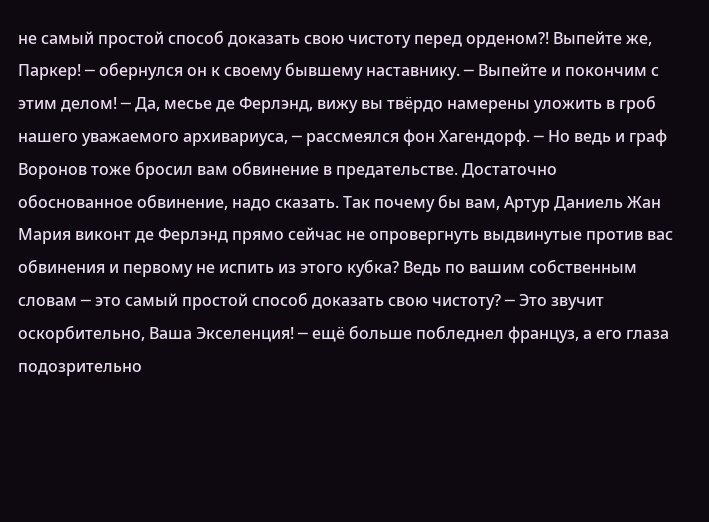не самый простой способ доказать свою чистоту перед орденом?! Выпейте же, Паркер! ─ обернулся он к своему бывшему наставнику. ─ Выпейте и покончим с этим делом! ─ Да, месье де Ферлэнд, вижу вы твёрдо намерены уложить в гроб нашего уважаемого архивариуса, ─ рассмеялся фон Хагендорф. ─ Но ведь и граф Воронов тоже бросил вам обвинение в предательстве. Достаточно обоснованное обвинение, надо сказать. Так почему бы вам, Артур Даниель Жан Мария виконт де Ферлэнд прямо сейчас не опровергнуть выдвинутые против вас обвинения и первому не испить из этого кубка? Ведь по вашим собственным словам ─ это самый простой способ доказать свою чистоту? ─ Это звучит оскорбительно, Ваша Экселенция! ─ ещё больше побледнел француз, а его глаза подозрительно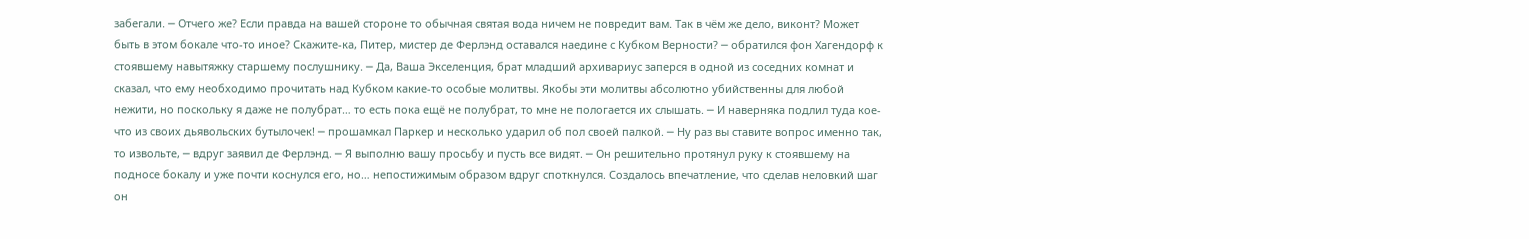забегали. ─ Отчего же? Если правда на вашей стороне то обычная святая вода ничем не повредит вам. Так в чём же дело, виконт? Может быть в этом бокале что-то иное? Скажите-ка, Питер, мистер де Ферлэнд оставался наедине с Кубком Верности? ─ обратился фон Хагендорф к стоявшему навытяжку старшему послушнику. ─ Да, Ваша Экселенция, брат младший архивариус заперся в одной из соседних комнат и сказал, что ему необходимо прочитать над Кубком какие-то особые молитвы. Якобы эти молитвы абсолютно убийственны для любой нежити, но поскольку я даже не полубрат… то есть пока ещё не полубрат, то мне не пологается их слышать. ─ И наверняка подлил туда кое-что из своих дьявольских бутылочек! ─ прошамкал Паркер и несколько ударил об пол своей палкой. ─ Ну раз вы ставите вопрос именно так, то извольте, ─ вдруг заявил де Ферлэнд. ─ Я выполню вашу просьбу и пусть все видят. ─ Он решительно протянул руку к стоявшему на подносе бокалу и уже почти коснулся его, но… непостижимым образом вдруг споткнулся. Создалось впечатление, что сделав неловкий шаг он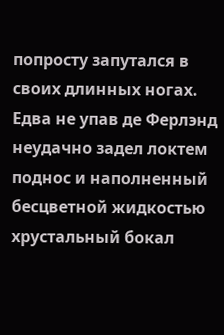попросту запутался в своих длинных ногах. Едва не упав де Ферлэнд неудачно задел локтем поднос и наполненный бесцветной жидкостью хрустальный бокал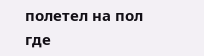полетел на пол где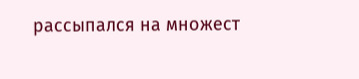рассыпался на множест